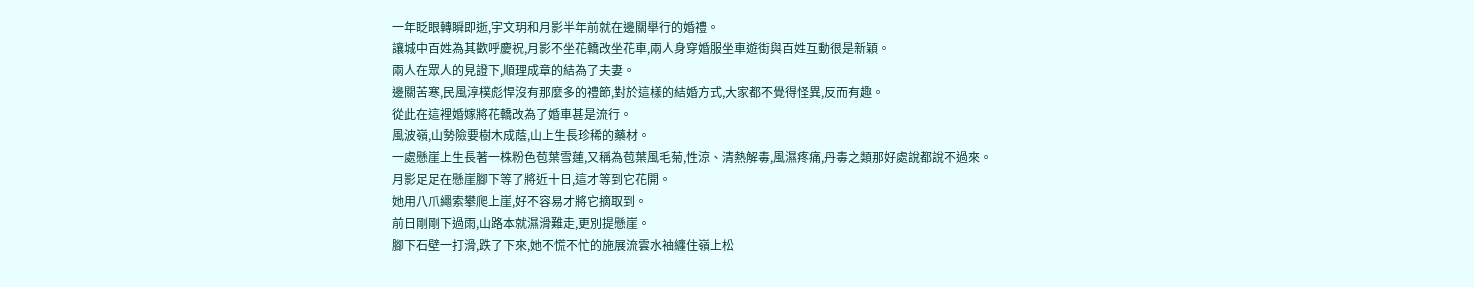一年眨眼轉瞬即逝,宇文玥和月影半年前就在邊關舉行的婚禮。
讓城中百姓為其歡呼慶祝,月影不坐花轎改坐花車,兩人身穿婚服坐車遊街與百姓互動很是新穎。
兩人在眾人的見證下,順理成章的結為了夫妻。
邊關苦寒,民風淳樸彪悍沒有那麼多的禮節,對於這樣的結婚方式,大家都不覺得怪異,反而有趣。
從此在這裡婚嫁將花轎改為了婚車甚是流行。
風波嶺,山勢險要樹木成蔭,山上生長珍稀的藥材。
一處懸崖上生長著一株粉色苞葉雪蓮,又稱為苞葉風毛菊,性涼、清熱解毒,風濕疼痛,丹毒之類那好處說都說不過來。
月影足足在懸崖腳下等了將近十日,這才等到它花開。
她用八爪繩索攀爬上崖,好不容易才將它摘取到。
前日剛剛下過雨,山路本就濕滑難走,更別提懸崖。
腳下石壁一打滑,跌了下來,她不慌不忙的施展流雲水袖纏住嶺上松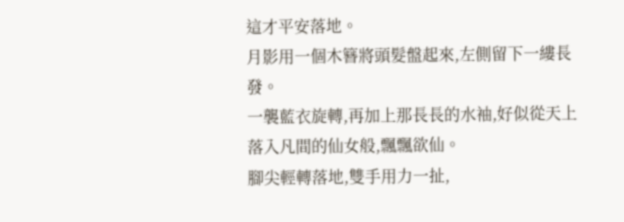這才平安落地。
月影用一個木簪將頭髮盤起來,左側留下一縷長發。
一襲藍衣旋轉,再加上那長長的水袖,好似從天上落入凡間的仙女般,飄飄欲仙。
腳尖輕轉落地,雙手用力一扯,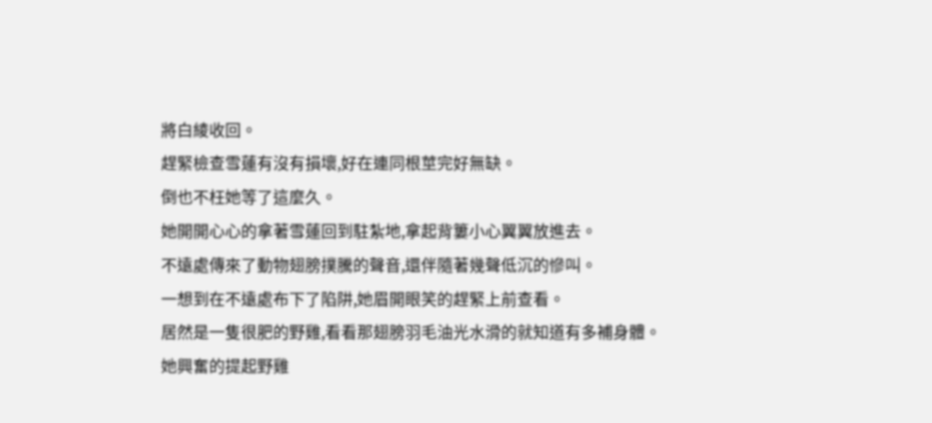將白綾收回。
趕緊檢查雪蓮有沒有損壞,好在連同根莖完好無缺。
倒也不枉她等了這麼久。
她開開心心的拿著雪蓮回到駐紮地,拿起背簍小心翼翼放進去。
不遠處傳來了動物翅膀撲騰的聲音,還伴隨著幾聲低沉的慘叫。
一想到在不遠處布下了陷阱,她眉開眼笑的趕緊上前查看。
居然是一隻很肥的野雞,看看那翅膀羽毛油光水滑的就知道有多補身體。
她興奮的提起野雞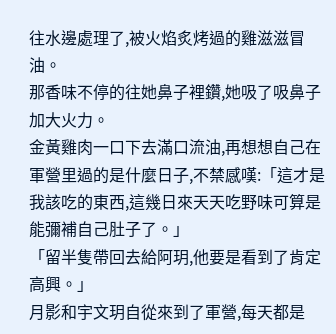往水邊處理了,被火焰炙烤過的雞滋滋冒油。
那香味不停的往她鼻子裡鑽,她吸了吸鼻子加大火力。
金黃雞肉一口下去滿口流油,再想想自己在軍營里過的是什麼日子,不禁感嘆:「這才是我該吃的東西,這幾日來天天吃野味可算是能彌補自己肚子了。」
「留半隻帶回去給阿玥,他要是看到了肯定高興。」
月影和宇文玥自從來到了軍營,每天都是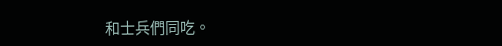和士兵們同吃。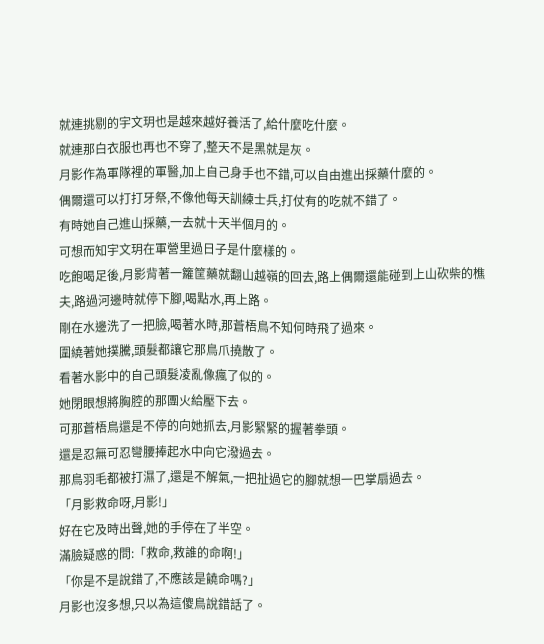就連挑剔的宇文玥也是越來越好養活了,給什麼吃什麼。
就連那白衣服也再也不穿了,整天不是黑就是灰。
月影作為軍隊裡的軍醫,加上自己身手也不錯,可以自由進出採藥什麼的。
偶爾還可以打打牙祭,不像他每天訓練士兵,打仗有的吃就不錯了。
有時她自己進山採藥,一去就十天半個月的。
可想而知宇文玥在軍營里過日子是什麼樣的。
吃飽喝足後,月影背著一籮筐藥就翻山越嶺的回去,路上偶爾還能碰到上山砍柴的樵夫,路過河邊時就停下腳,喝點水,再上路。
剛在水邊洗了一把臉,喝著水時,那蒼梧鳥不知何時飛了過來。
圍繞著她撲騰,頭髮都讓它那鳥爪撓散了。
看著水影中的自己頭髮凌亂像瘋了似的。
她閉眼想將胸腔的那團火給壓下去。
可那蒼梧鳥還是不停的向她抓去,月影緊緊的握著拳頭。
還是忍無可忍彎腰捧起水中向它潑過去。
那鳥羽毛都被打濕了,還是不解氣,一把扯過它的腳就想一巴掌扇過去。
「月影救命呀,月影!」
好在它及時出聲,她的手停在了半空。
滿臉疑惑的問:「救命,救誰的命啊!」
「你是不是說錯了,不應該是饒命嗎?」
月影也沒多想,只以為這傻鳥說錯話了。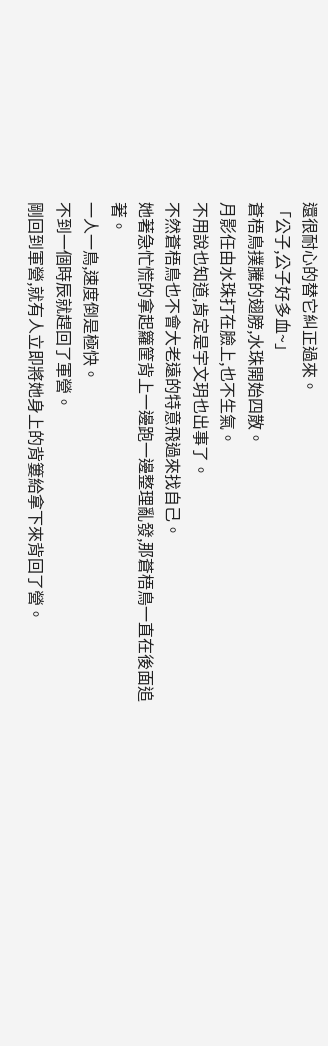還很耐心的替它糾正過來。
「公子,公子好多血~」
蒼梧鳥撲騰的翅膀,水珠開始四散。
月影任由水珠打在臉上,也不生氣。
不用說也知道,肯定是宇文玥也出事了。
不然蒼梧鳥也不會大老遠的特意飛過來找自己。
她著急忙慌的拿起籮筐背上一邊跑一邊整理亂發,那蒼梧鳥一直在後面追著。
一人一鳥,速度倒是極快。
不到一個時辰就趕回了軍營。
剛回到軍營,就有人立即將她身上的背簍給拿下來背回了營。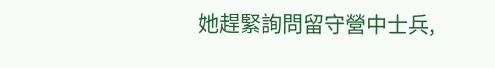她趕緊詢問留守營中士兵,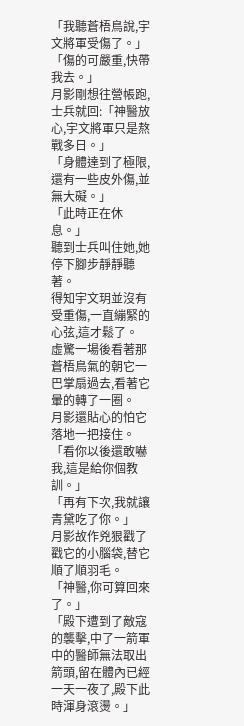「我聽蒼梧鳥說,宇文將軍受傷了。」
「傷的可嚴重,快帶我去。」
月影剛想往營帳跑,士兵就回:「神醫放心,宇文將軍只是熬戰多日。」
「身體達到了極限,還有一些皮外傷,並無大礙。」
「此時正在休息。」
聽到士兵叫住她,她停下腳步靜靜聽著。
得知宇文玥並沒有受重傷,一直繃緊的心弦,這才鬆了。
虛驚一場後看著那蒼梧鳥氣的朝它一巴掌扇過去,看著它暈的轉了一圈。
月影還貼心的怕它落地一把接住。
「看你以後還敢嚇我,這是給你個教訓。」
「再有下次,我就讓青黛吃了你。」
月影故作兇狠戳了戳它的小腦袋,替它順了順羽毛。
「神醫,你可算回來了。」
「殿下遭到了敵寇的襲擊,中了一箭軍中的醫師無法取出箭頭,留在體內已經一天一夜了,殿下此時渾身滾燙。」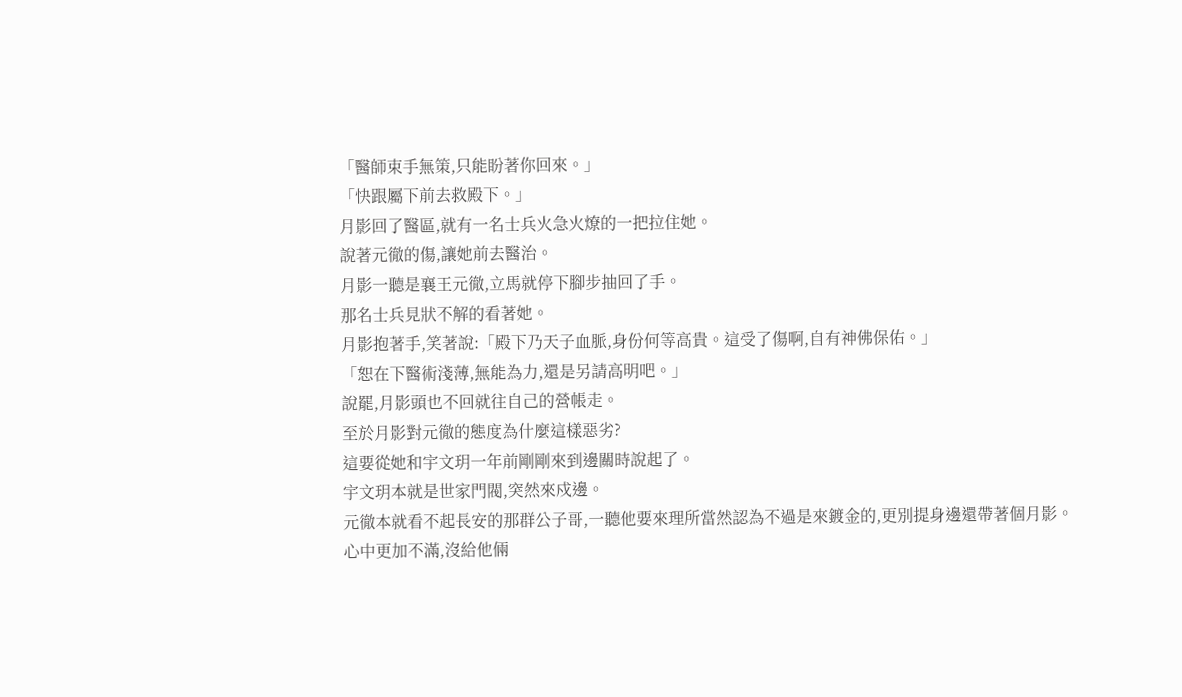「醫師束手無策,只能盼著你回來。」
「快跟屬下前去救殿下。」
月影回了醫區,就有一名士兵火急火燎的一把拉住她。
說著元徹的傷,讓她前去醫治。
月影一聽是襄王元徹,立馬就停下腳步抽回了手。
那名士兵見狀不解的看著她。
月影抱著手,笑著說:「殿下乃天子血脈,身份何等高貴。這受了傷啊,自有神佛保佑。」
「恕在下醫術淺薄,無能為力,還是另請高明吧。」
說罷,月影頭也不回就往自己的營帳走。
至於月影對元徹的態度為什麼這樣惡劣?
這要從她和宇文玥一年前剛剛來到邊關時說起了。
宇文玥本就是世家門閥,突然來戍邊。
元徹本就看不起長安的那群公子哥,一聽他要來理所當然認為不過是來鍍金的,更別提身邊還帶著個月影。
心中更加不滿,沒給他倆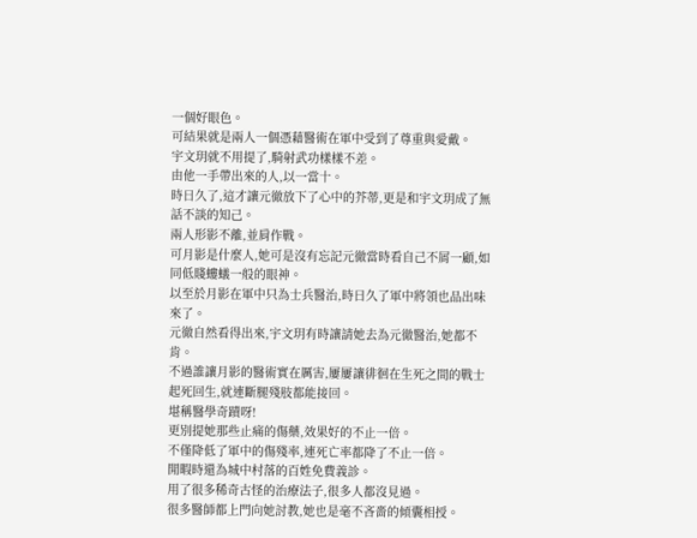一個好眼色。
可結果就是兩人一個憑藉醫術在軍中受到了尊重與愛戴。
宇文玥就不用提了,騎射武功樣樣不差。
由他一手帶出來的人,以一當十。
時日久了,這才讓元徹放下了心中的芥蒂,更是和宇文玥成了無話不談的知己。
兩人形影不離,並肩作戰。
可月影是什麼人,她可是沒有忘記元徹當時看自己不屑一顧,如同低賤螻蟻一般的眼神。
以至於月影在軍中只為士兵醫治,時日久了軍中將領也品出味來了。
元徹自然看得出來,宇文玥有時讓請她去為元徹醫治,她都不肯。
不過誰讓月影的醫術實在厲害,屢屢讓徘徊在生死之間的戰士起死回生,就連斷腿殘肢都能接回。
堪稱醫學奇蹟呀!
更別提她那些止痛的傷藥,效果好的不止一倍。
不僅降低了軍中的傷殘率,連死亡率都降了不止一倍。
閒暇時還為城中村落的百姓免費義診。
用了很多稀奇古怪的治療法子,很多人都沒見過。
很多醫師都上門向她討教,她也是毫不吝嗇的傾囊相授。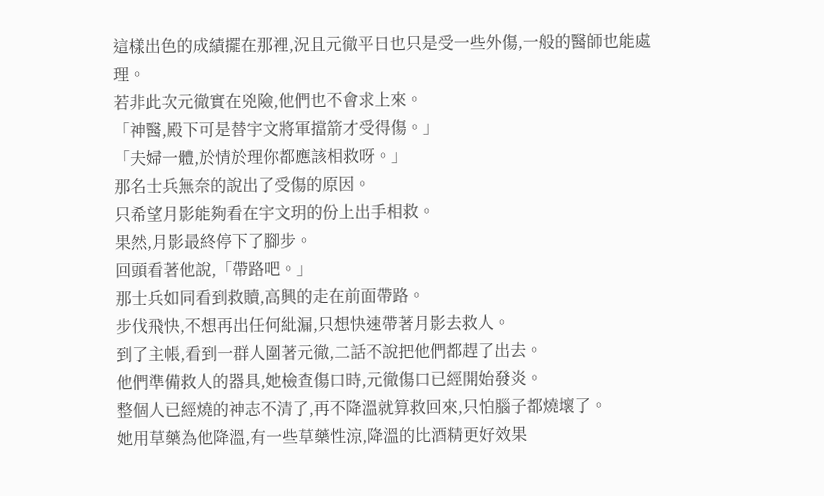這樣出色的成績擺在那裡,況且元徹平日也只是受一些外傷,一般的醫師也能處理。
若非此次元徹實在兇險,他們也不會求上來。
「神醫,殿下可是替宇文將軍擋箭才受得傷。」
「夫婦一體,於情於理你都應該相救呀。」
那名士兵無奈的說出了受傷的原因。
只希望月影能夠看在宇文玥的份上出手相救。
果然,月影最終停下了腳步。
回頭看著他說,「帶路吧。」
那士兵如同看到救贖,高興的走在前面帶路。
步伐飛快,不想再出任何紕漏,只想快速帶著月影去救人。
到了主帳,看到一群人圍著元徹,二話不說把他們都趕了出去。
他們準備救人的器具,她檢查傷口時,元徹傷口已經開始發炎。
整個人已經燒的神志不清了,再不降溫就算救回來,只怕腦子都燒壞了。
她用草藥為他降溫,有一些草藥性涼,降溫的比酒精更好效果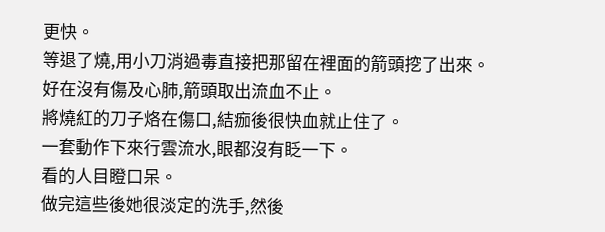更快。
等退了燒,用小刀消過毒直接把那留在裡面的箭頭挖了出來。
好在沒有傷及心肺,箭頭取出流血不止。
將燒紅的刀子烙在傷口,結痂後很快血就止住了。
一套動作下來行雲流水,眼都沒有眨一下。
看的人目瞪口呆。
做完這些後她很淡定的洗手,然後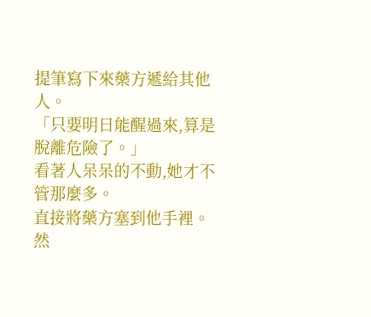提筆寫下來藥方遞給其他人。
「只要明日能醒過來,算是脫離危險了。」
看著人呆呆的不動,她才不管那麼多。
直接將藥方塞到他手裡。
然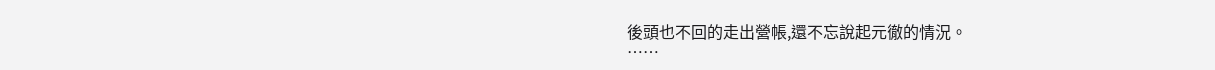後頭也不回的走出營帳,還不忘說起元徹的情況。
……